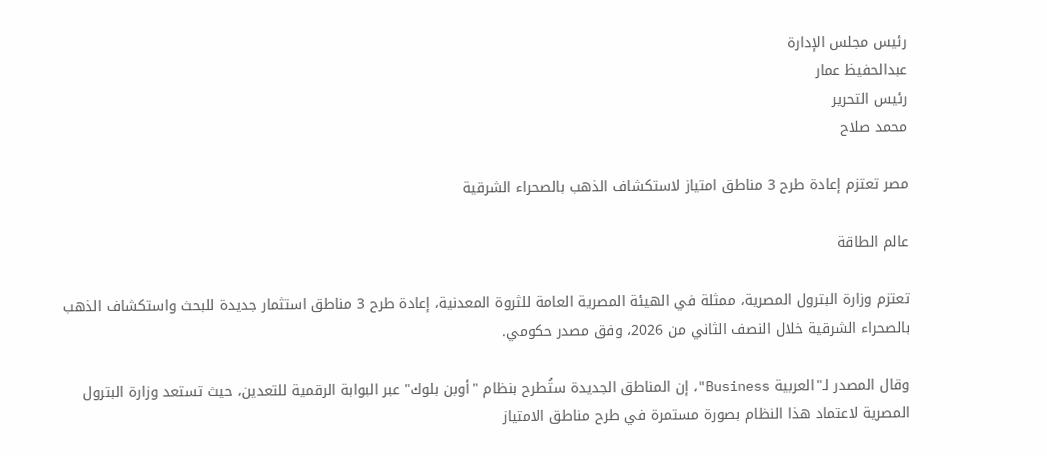رئيس مجلس الإدارة
عبدالحفيظ عمار
رئيس التحرير
محمد صلاح

مصر تعتزم إعادة طرح 3 مناطق امتياز لاستكشاف الذهب بالصحراء الشرقية

عالم الطاقة

تعتزم وزارة البترول المصرية، ممثلة في الهيئة المصرية العامة للثروة المعدنية، إعادة طرح 3 مناطق استثمار جديدة للبحث واستكشاف الذهب بالصحراء الشرقية خلال النصف الثاني من 2026، وفق مصدر حكومي.

وقال المصدر لـ"العربية Business"، إن المناطق الجديدة ستُطرح بنظام "أوبن بلوك" عبر البوابة الرقمية للتعدين، حيث تستعد وزارة البترول المصرية لاعتماد هذا النظام بصورة مستمرة في طرح مناطق الامتياز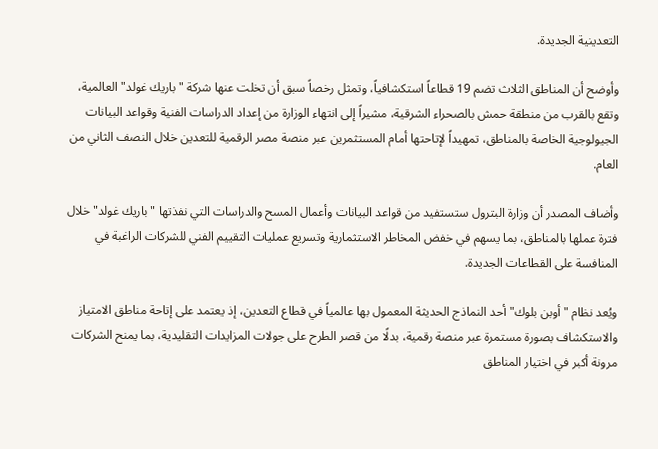التعدينية الجديدة.

وأوضح أن المناطق الثلاث تضم 19 قطاعاً استكشافياً، وتمثل رخصاً سبق أن تخلت عنها شركة "باريك غولد" العالمية، وتقع بالقرب من منطقة حمش بالصحراء الشرقية، مشيراً إلى انتهاء الوزارة من إعداد الدراسات الفنية وقواعد البيانات الجيولوجية الخاصة بالمناطق، تمهيداً لإتاحتها أمام المستثمرين عبر منصة مصر الرقمية للتعدين خلال النصف الثاني من العام.

وأضاف المصدر أن وزارة البترول ستستفيد من قواعد البيانات وأعمال المسح والدراسات التي نفذتها "باريك غولد" خلال فترة عملها بالمناطق، بما يسهم في خفض المخاطر الاستثمارية وتسريع عمليات التقييم الفني للشركات الراغبة في المنافسة على القطاعات الجديدة.

ويُعد نظام "أوبن بلوك" أحد النماذج الحديثة المعمول بها عالمياً في قطاع التعدين، إذ يعتمد على إتاحة مناطق الامتياز والاستكشاف بصورة مستمرة عبر منصة رقمية، بدلًا من قصر الطرح على جولات المزايدات التقليدية، بما يمنح الشركات مرونة أكبر في اختيار المناطق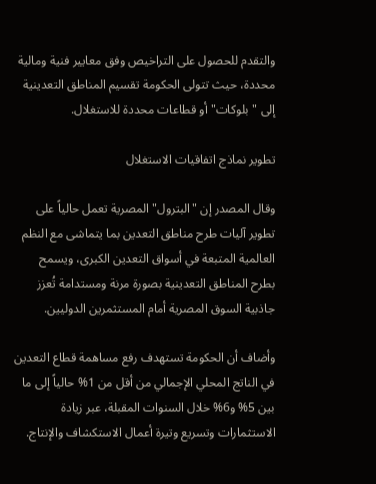والتقدم للحصول على التراخيص وفق معايير فنية ومالية محددة، حيث تتولى الحكومة تقسيم المناطق التعدينية إلى "بلوكات" أو قطاعات محددة للاستغلال.

تطوير نماذج اتفاقيات الاستغلال

وقال المصدر إن "البترول" المصرية تعمل حالياً على تطوير آليات طرح مناطق التعدين بما يتماشى مع النظم العالمية المتبعة في أسواق التعدين الكبرى، ويسمح بطرح المناطق التعدينية بصورة مرنة ومستدامة تُعزز جاذبية السوق المصرية أمام المستثمرين الدوليين.

وأضاف أن الحكومة تستهدف رفع مساهمة قطاع التعدين في الناتج المحلي الإجمالي من أقل من 1% حالياً إلى ما بين 5% و6% خلال السنوات المقبلة، عبر زيادة الاستثمارات وتسريع وتيرة أعمال الاستكشاف والإنتاج.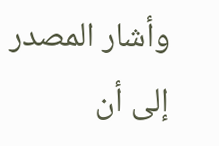وأشار المصدر إلى أن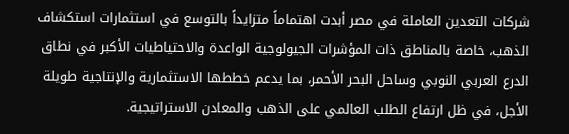شركات التعدين العاملة في مصر أبدت اهتماماً متزايداً بالتوسع في استثمارات استكشاف الذهب، خاصة بالمناطق ذات المؤشرات الجيولوجية الواعدة والاحتياطيات الأكبر في نطاق الدرع العربي النوبي وساحل البحر الأحمر، بما يدعم خططها الاستثمارية والإنتاجية طويلة الأجل، في ظل ارتفاع الطلب العالمي على الذهب والمعادن الاستراتيجية.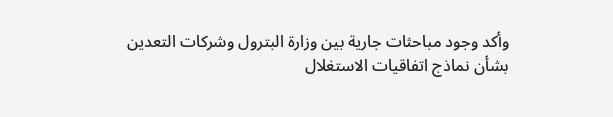وأكد وجود مباحثات جارية بين وزارة البترول وشركات التعدين بشأن نماذج اتفاقيات الاستغلال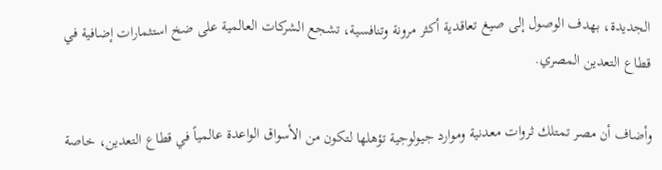الجديدة، بهدف الوصول إلى صيغ تعاقدية أكثر مرونة وتنافسية، تشجع الشركات العالمية على ضخ استثمارات إضافية في قطاع التعدين المصري.

وأضاف أن مصر تمتلك ثروات معدنية وموارد جيولوجية تؤهلها لتكون من الأسواق الواعدة عالمياً في قطاع التعدين، خاصة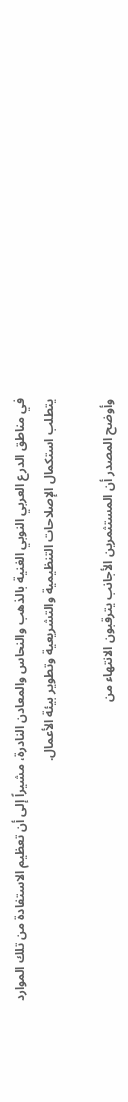في مناطق الدرع العربي النوبي الغنية بالذهب والنحاس والمعادن النادرة، مشيراً إلى أن تعظيم الاستفادة من تلك الموارد يتطلب استكمال الإصلاحات التنظيمية والتشريعية وتطوير بيئة الأعمال.

وأوضح المصدر أن المستثمرين الأجانب يترقبون الانتهاء من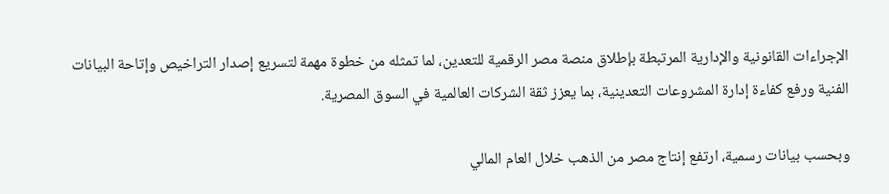الإجراءات القانونية والإدارية المرتبطة بإطلاق منصة مصر الرقمية للتعدين، لما تمثله من خطوة مهمة لتسريع إصدار التراخيص وإتاحة البيانات الفنية ورفع كفاءة إدارة المشروعات التعدينية، بما يعزز ثقة الشركات العالمية في السوق المصرية.

وبحسب بيانات رسمية، ارتفع إنتاج مصر من الذهب خلال العام المالي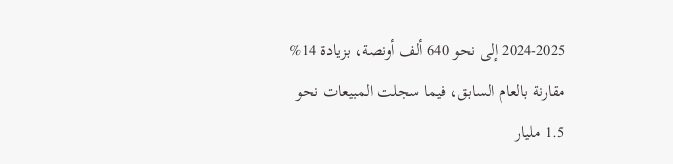2024-2025 إلى نحو 640 ألف أونصة، بزيادة 14% مقارنة بالعام السابق، فيما سجلت المبيعات نحو 1.5 مليار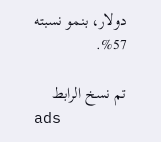دولار، بنمو نسبته 57%.

تم نسخ الرابط
ads